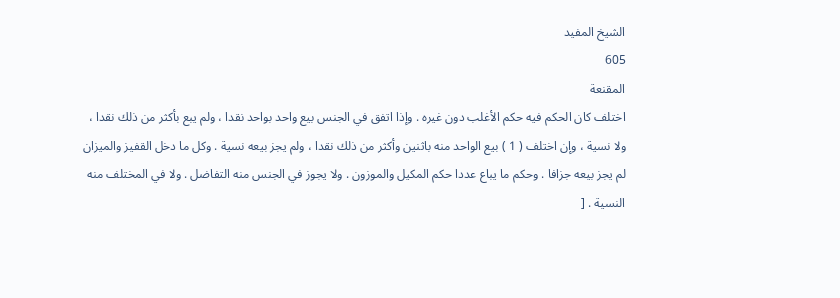الشيخ المفيد
605
المقنعة
اختلف كان الحكم فيه حكم الأغلب دون غيره . وإذا اتفق في الجنس بيع واحد بواحد نقدا ، ولم يبع بأكثر من ذلك نقدا ، ولا نسية ، وإن اختلف ( 1 ) بيع الواحد منه باثنين وأكثر من ذلك نقدا ، ولم يجز بيعه نسية . وكل ما دخل القفيز والميزان لم يجز بيعه جزافا . وحكم ما يباع عددا حكم المكيل والموزون . ولا يجوز في الجنس منه التفاضل . ولا في المختلف منه النسية . [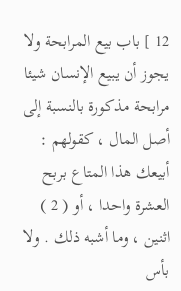12 ] باب بيع المرابحة ولا يجوز أن يبيع الإنسان شيئا مرابحة مذكورة بالنسبة إلى أصل المال ، كقولهم : أبيعك هذا المتاع بربح العشرة واحدا ، أو ( 2 ) اثنين ، وما أشبه ذلك . ولا بأس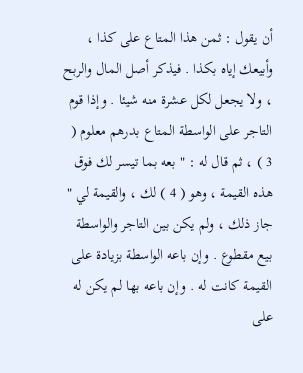أن يقول : ثمن هذا المتاع على كذا ، وأبيعك إياه بكذا . فيذكر أصل المال والربح ، ولا يجعل لكل عشرة منه شيئا . وإذا قوم التاجر على الواسطة المتاع بدرهم معلوم ( 3 ) ، ثم قال له : " بعه بما تيسر لك فوق هذه القيمة ، وهو ( 4 ) لك ، والقيمة لي " جاز ذلك ، ولم يكن بين التاجر والواسطة بيع مقطوع . وإن باعه الواسطة بزيادة على القيمة كانت له . وإن باعه بها لم يكن له على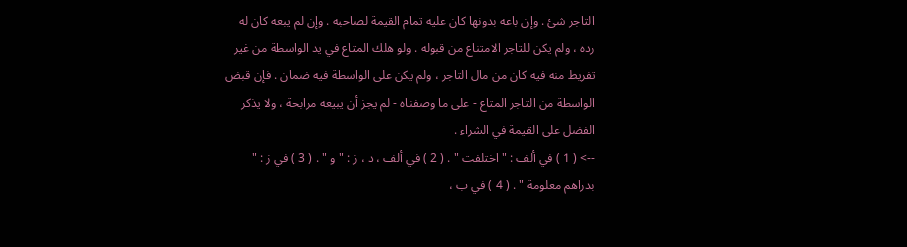التاجر شئ . وإن باعه بدونها كان عليه تمام القيمة لصاحبه . وإن لم يبعه كان له رده ، ولم يكن للتاجر الامتناع من قبوله . ولو هلك المتاع في يد الواسطة من غير تفريط منه فيه كان من مال التاجر ، ولم يكن على الواسطة فيه ضمان . فإن قبض الواسطة من التاجر المتاع - على ما وصفناه - لم يجز أن يبيعه مرابحة ، ولا يذكر الفضل على القيمة في الشراء .
--> ( 1 ) في ألف : " اختلفت " . ( 2 ) في ألف ، د ، ز : " و " . ( 3 ) في ز : " بدراهم معلومة " . ( 4 ) في ب ،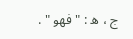ج ، ه : " فهو " .